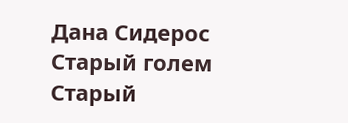Дана Сидерос Старый голем
Старый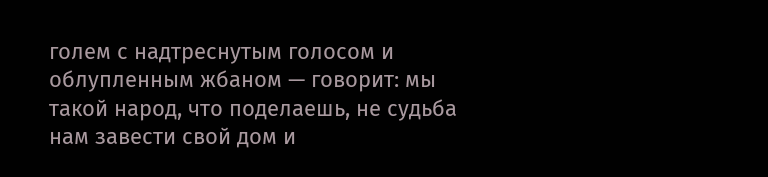голем с надтреснутым голосом и облупленным жбаном — говорит: мы такой народ, что поделаешь, не судьба нам завести свой дом и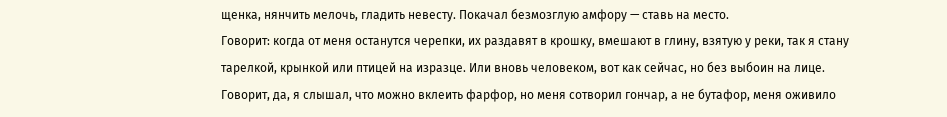щенка, нянчить мелочь, гладить невесту. Покачал безмозглую амфору — ставь на место.
Говорит: когда от меня останутся черепки, их раздавят в крошку, вмешают в глину, взятую у реки, так я стану тарелкой, крынкой или птицей на изразце. Или вновь человеком, вот как сейчас, но без выбоин на лице.
Говорит, да, я слышал, что можно вклеить фарфор, но меня сотворил гончар, а не бутафор, меня оживило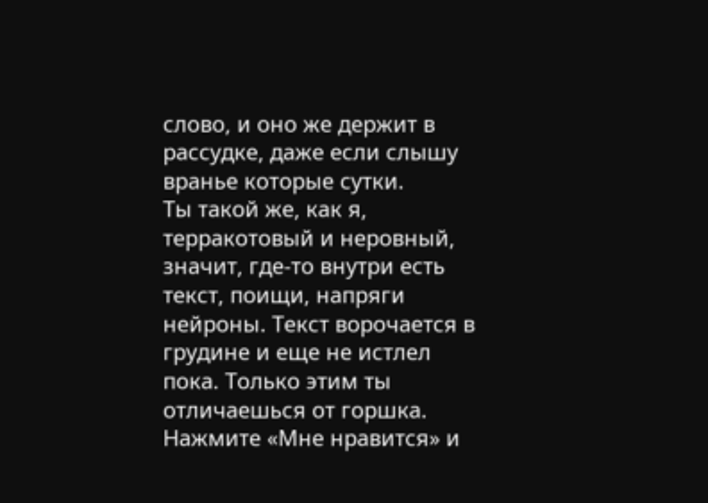слово, и оно же держит в рассудке, даже если слышу вранье которые сутки.
Ты такой же, как я, терракотовый и неровный, значит, где-то внутри есть текст, поищи, напряги нейроны. Текст ворочается в грудине и еще не истлел пока. Только этим ты отличаешься от горшка.
Нажмите «Мне нравится» и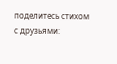поделитесь стихом с друзьями: